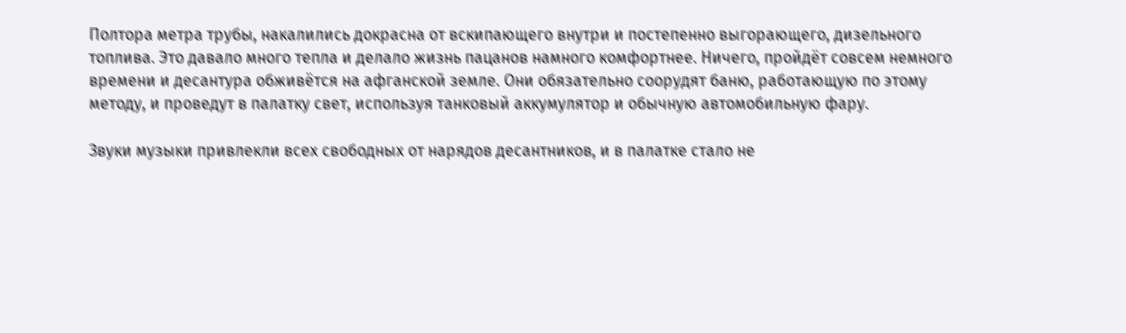Полтора метра трубы, накалились докрасна от вскипающего внутри и постепенно выгорающего, дизельного топлива. Это давало много тепла и делало жизнь пацанов намного комфортнее. Ничего, пройдёт совсем немного времени и десантура обживётся на афганской земле. Они обязательно соорудят баню, работающую по этому методу, и проведут в палатку свет, используя танковый аккумулятор и обычную автомобильную фару.

Звуки музыки привлекли всех свободных от нарядов десантников, и в палатке стало не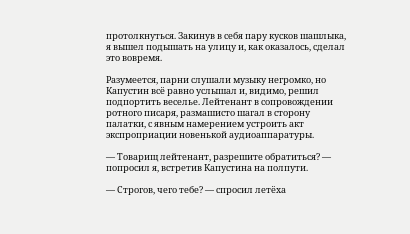протолкнуться. Закинув в себя пару кусков шашлыка, я вышел подышать на улицу и, как оказалось, сделал это вовремя.

Разумеется, парни слушали музыку негромко, но Капустин всё равно услышал и, видимо, решил подпортить веселье. Лейтенант в сопровождении ротного писаря, размашисто шагал в сторону палатки, с явным намерением устроить акт экспроприации новенькой аудиоаппаратуры.

— Товарищ лейтенант, разрешите обратиться? — попросил я, встретив Капустина на полпути.

— Строгов, чего тебе? — спросил летёха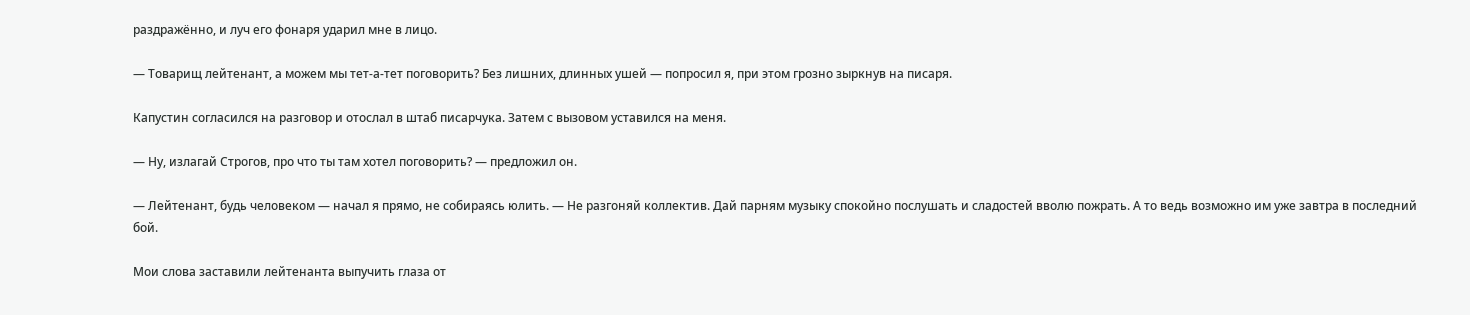раздражённо, и луч его фонаря ударил мне в лицо.

— Товарищ лейтенант, а можем мы тет-а-тет поговорить? Без лишних, длинных ушей — попросил я, при этом грозно зыркнув на писаря.

Капустин согласился на разговор и отослал в штаб писарчука. Затем с вызовом уставился на меня.

— Ну, излагай Строгов, про что ты там хотел поговорить? — предложил он.

— Лейтенант, будь человеком — начал я прямо, не собираясь юлить. — Не разгоняй коллектив. Дай парням музыку спокойно послушать и сладостей вволю пожрать. А то ведь возможно им уже завтра в последний бой.

Мои слова заставили лейтенанта выпучить глаза от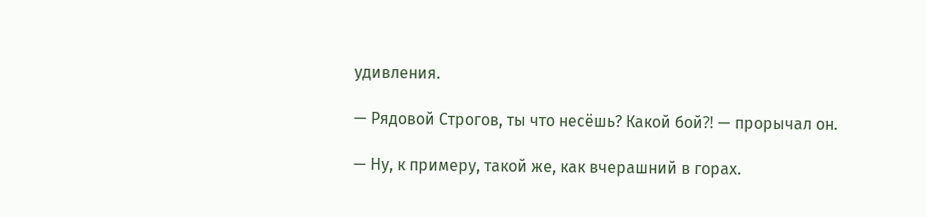удивления.

— Рядовой Строгов, ты что несёшь? Какой бой⁈ — прорычал он.

— Ну, к примеру, такой же, как вчерашний в горах.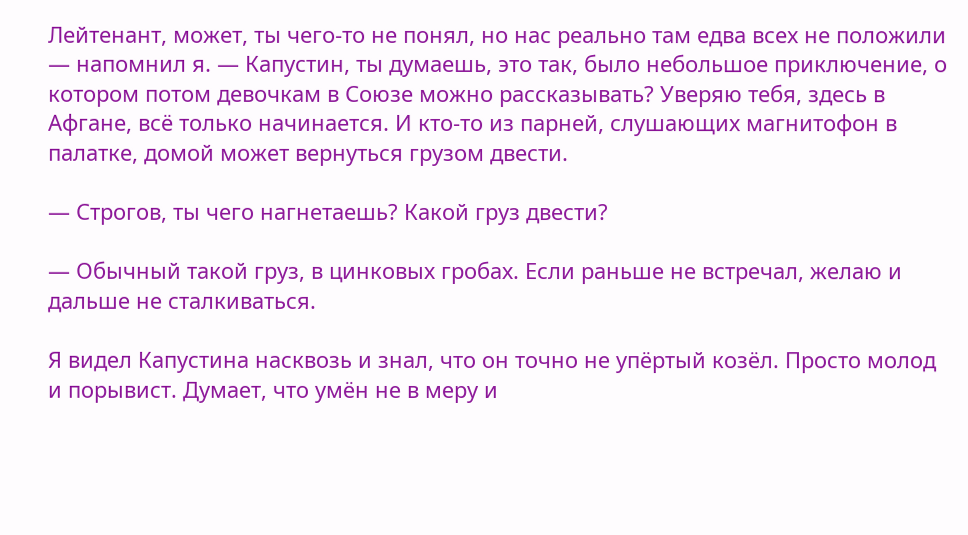Лейтенант, может, ты чего-то не понял, но нас реально там едва всех не положили — напомнил я. — Капустин, ты думаешь, это так, было небольшое приключение, о котором потом девочкам в Союзе можно рассказывать? Уверяю тебя, здесь в Афгане, всё только начинается. И кто-то из парней, слушающих магнитофон в палатке, домой может вернуться грузом двести.

— Строгов, ты чего нагнетаешь? Какой груз двести?

— Обычный такой груз, в цинковых гробах. Если раньше не встречал, желаю и дальше не сталкиваться.

Я видел Капустина насквозь и знал, что он точно не упёртый козёл. Просто молод и порывист. Думает, что умён не в меру и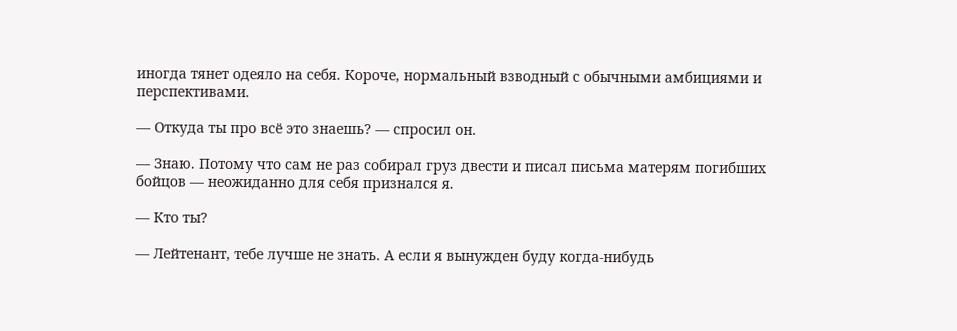иногда тянет одеяло на себя. Короче, нормальный взводный с обычными амбициями и перспективами.

— Откуда ты про всё это знаешь? — спросил он.

— Знаю. Потому что сам не раз собирал груз двести и писал письма матерям погибших бойцов — неожиданно для себя признался я.

— Кто ты?

— Лейтенант, тебе лучше не знать. А если я вынужден буду когда-нибудь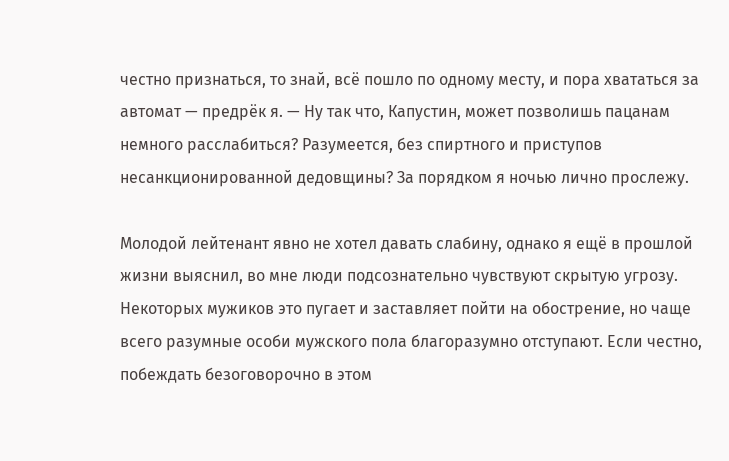честно признаться, то знай, всё пошло по одному месту, и пора хвататься за автомат — предрёк я. — Ну так что, Капустин, может позволишь пацанам немного расслабиться? Разумеется, без спиртного и приступов несанкционированной дедовщины? За порядком я ночью лично прослежу.

Молодой лейтенант явно не хотел давать слабину, однако я ещё в прошлой жизни выяснил, во мне люди подсознательно чувствуют скрытую угрозу. Некоторых мужиков это пугает и заставляет пойти на обострение, но чаще всего разумные особи мужского пола благоразумно отступают. Если честно, побеждать безоговорочно в этом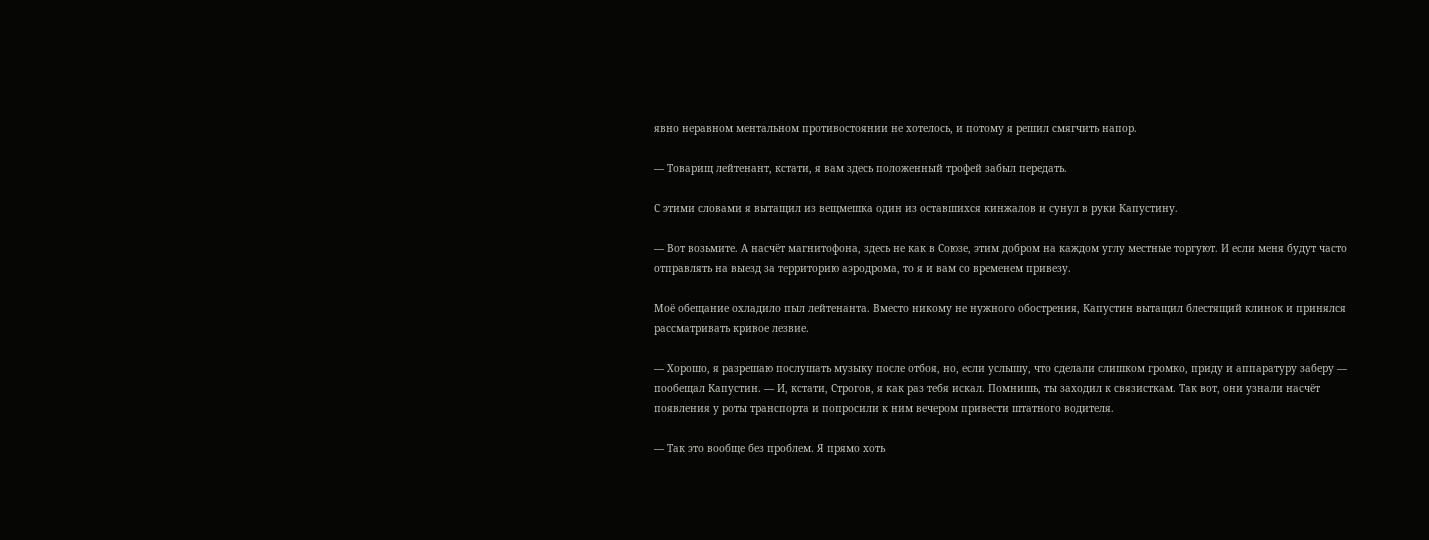явно неравном ментальном противостоянии не хотелось, и потому я решил смягчить напор.

— Товарищ лейтенант, кстати, я вам здесь положенный трофей забыл передать.

С этими словами я вытащил из вещмешка один из оставшихся кинжалов и сунул в руки Капустину.

— Вот возьмите. А насчёт магнитофона, здесь не как в Союзе, этим добром на каждом углу местные торгуют. И если меня будут часто отправлять на выезд за территорию аэродрома, то я и вам со временем привезу.

Моё обещание охладило пыл лейтенанта. Вместо никому не нужного обострения, Капустин вытащил блестящий клинок и принялся рассматривать кривое лезвие.

— Хорошо, я разрешаю послушать музыку после отбоя, но, если услышу, что сделали слишком громко, приду и аппаратуру заберу — пообещал Капустин. — И, кстати, Строгов, я как раз тебя искал. Помнишь, ты заходил к связисткам. Так вот, они узнали насчёт появления у роты транспорта и попросили к ним вечером привести штатного водителя.

— Так это вообще без проблем. Я прямо хоть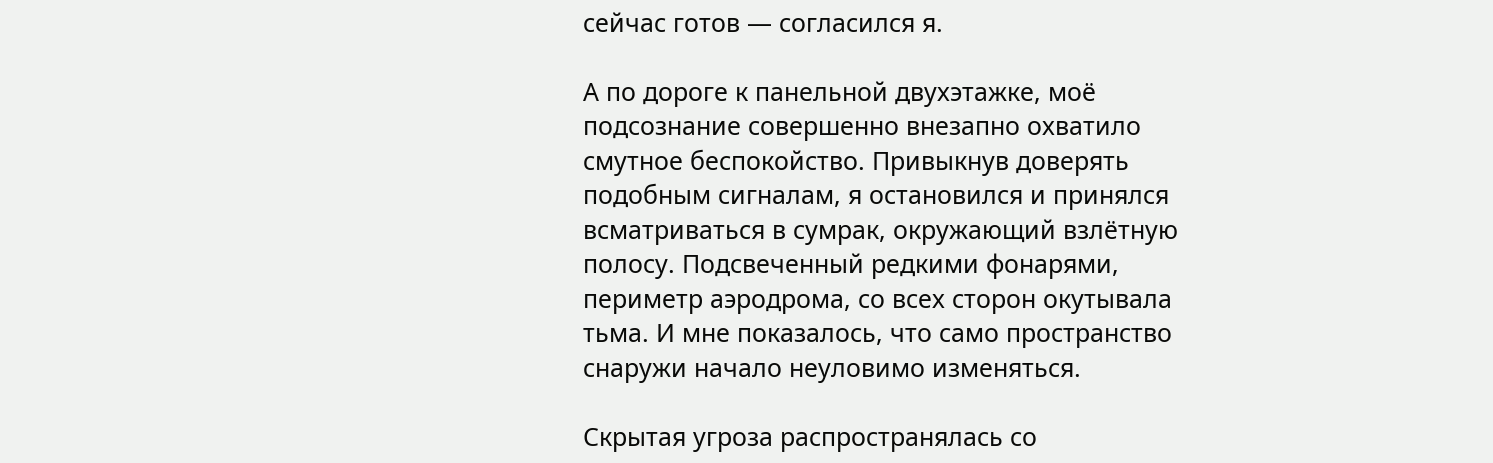сейчас готов — согласился я.

А по дороге к панельной двухэтажке, моё подсознание совершенно внезапно охватило смутное беспокойство. Привыкнув доверять подобным сигналам, я остановился и принялся всматриваться в сумрак, окружающий взлётную полосу. Подсвеченный редкими фонарями, периметр аэродрома, со всех сторон окутывала тьма. И мне показалось, что само пространство снаружи начало неуловимо изменяться.

Скрытая угроза распространялась со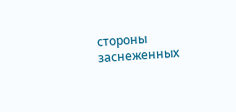стороны заснеженных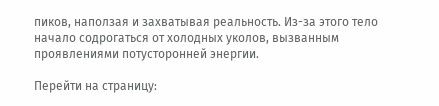пиков, наползая и захватывая реальность. Из-за этого тело начало содрогаться от холодных уколов, вызванным проявлениями потусторонней энергии.

Перейти на страницу: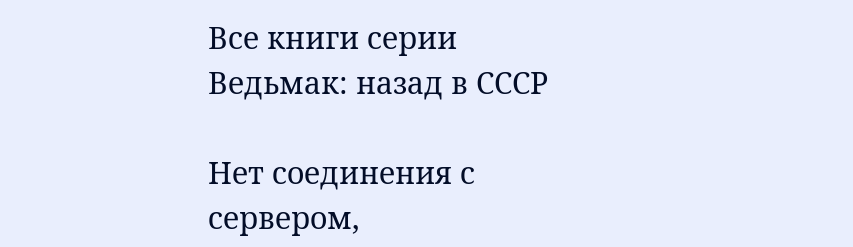Все книги серии Ведьмак: назад в СССР

Нет соединения с сервером,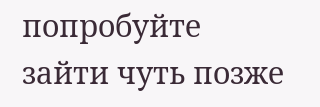попробуйте зайти чуть позже